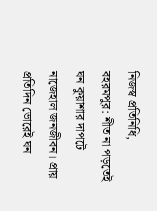নিজস্ব প্রতিনিধি, বহরমপুর: শীত না পড়তেই ঘন কুয়াশার দাপটে নাজেহাল জনজীবন। প্রায় প্রতিদিন ভোরেই ঘন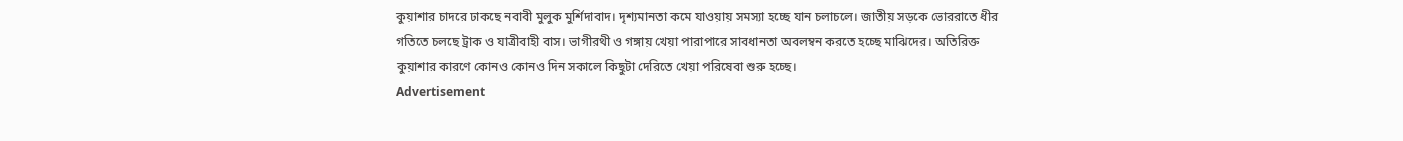কুয়াশার চাদরে ঢাকছে নবাবী মুলুক মুর্শিদাবাদ। দৃশ্যমানতা কমে যাওয়ায় সমস্যা হচ্ছে যান চলাচলে। জাতীয় সড়কে ভোররাতে ধীর গতিতে চলছে ট্রাক ও যাত্রীবাহী বাস। ভাগীরথী ও গঙ্গায় খেয়া পারাপারে সাবধানতা অবলম্বন করতে হচ্ছে মাঝিদের। অতিরিক্ত কুয়াশার কারণে কোনও কোনও দিন সকালে কিছুটা দেরিতে খেয়া পরিষেবা শুরু হচ্ছে।
Advertisement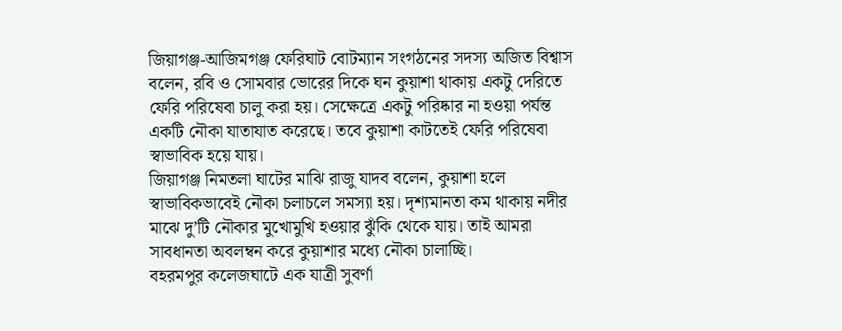জিয়াগঞ্জ-আজিমগঞ্জ ফেরিঘাট বোটম্যান সংগঠনের সদস্য অজিত বিশ্বাস বলেন, রবি ও সোমবার ভোরের দিকে ঘন কুয়াশা থাকায় একটু দেরিতে ফেরি পরিষেবা চালু করা হয়। সেক্ষেত্রে একটু পরিষ্কার না হওয়া পর্যন্ত একটি নৌকা যাতাযাত করেছে। তবে কুয়াশা কাটতেই ফেরি পরিষেবা স্বাভাবিক হয়ে যায়।
জিয়াগঞ্জ নিমতলা ঘাটের মাঝি রাজু যাদব বলেন, কুয়াশা হলে স্বাভাবিকভাবেই নৌকা চলাচলে সমস্যা হয়। দৃশ্যমানতা কম থাকায় নদীর মাঝে দু’টি নৌকার মুখোমুখি হওয়ার ঝুঁকি থেকে যায়। তাই আমরা সাবধানতা অবলম্বন করে কুয়াশার মধ্যে নৌকা চালাচ্ছি।
বহরমপুর কলেজঘাটে এক যাত্রী সুবর্ণা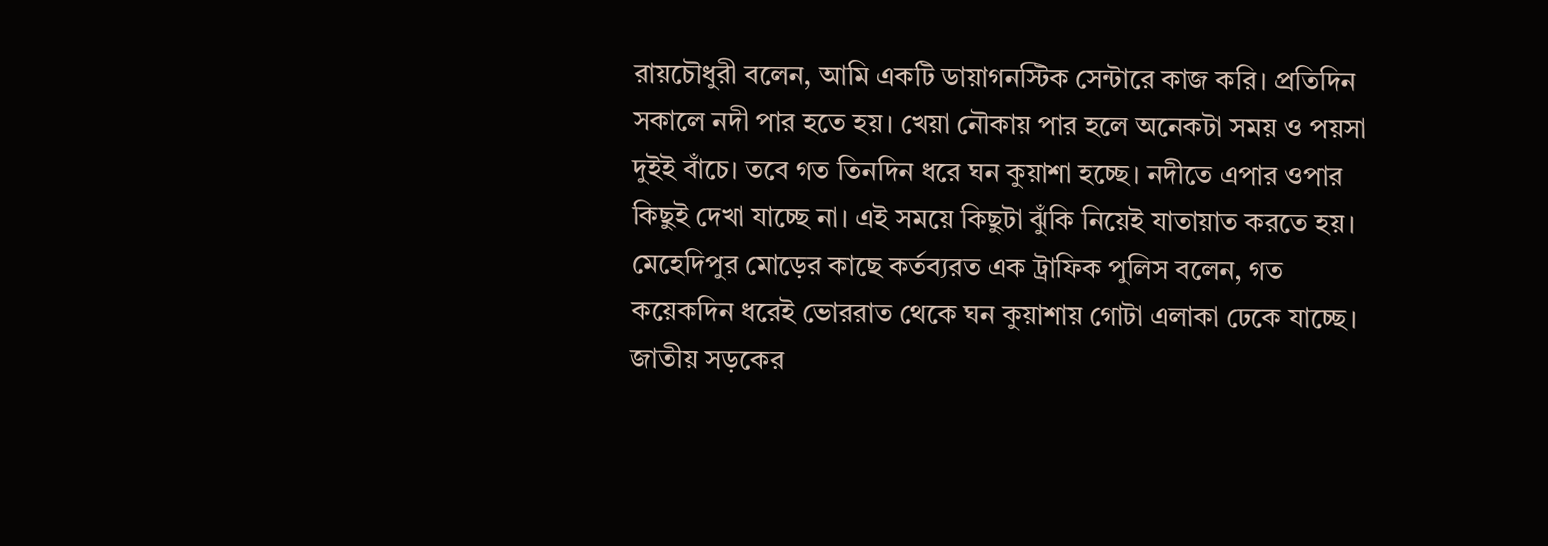রায়চৌধুরী বলেন, আমি একটি ডায়াগনস্টিক সেন্টারে কাজ করি। প্রতিদিন সকালে নদী পার হতে হয়। খেয়া নৌকায় পার হলে অনেকটা সময় ও পয়সা দুইই বাঁচে। তবে গত তিনদিন ধরে ঘন কুয়াশা হচ্ছে। নদীতে এপার ওপার কিছুই দেখা যাচ্ছে না। এই সময়ে কিছুটা ঝুঁকি নিয়েই যাতায়াত করতে হয়।
মেহেদিপুর মোড়ের কাছে কর্তব্যরত এক ট্রাফিক পুলিস বলেন, গত কয়েকদিন ধরেই ভোররাত থেকে ঘন কুয়াশায় গোটা এলাকা ঢেকে যাচ্ছে। জাতীয় সড়কের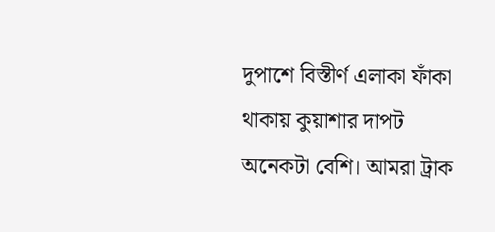দুপাশে বিস্তীর্ণ এলাকা ফাঁকা থাকায় কুয়াশার দাপট অনেকটা বেশি। আমরা ট্রাক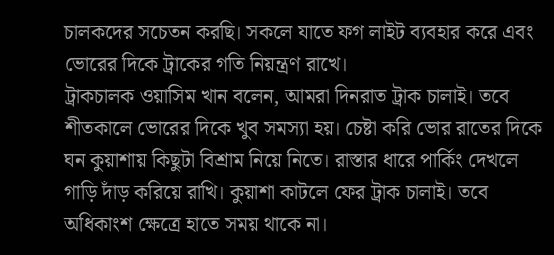চালকদের সচেতন করছি। সকলে যাতে ফগ লাইট ব্যবহার করে এবং ভোরের দিকে ট্রাকের গতি নিয়ন্ত্রণ রাখে।
ট্রাকচালক ওয়াসিম খান বলেন, আমরা দিনরাত ট্রাক চালাই। তবে শীতকালে ভোরের দিকে খুব সমস্যা হয়। চেষ্টা করি ভোর রাতের দিকে ঘন কুয়াশায় কিছুটা বিশ্রাম নিয়ে নিতে। রাস্তার ধারে পার্কিং দেখলে গাড়ি দাঁড় করিয়ে রাখি। কুয়াশা কাটলে ফের ট্রাক চালাই। তবে অধিকাংশ ক্ষেত্রে হাতে সময় থাকে না।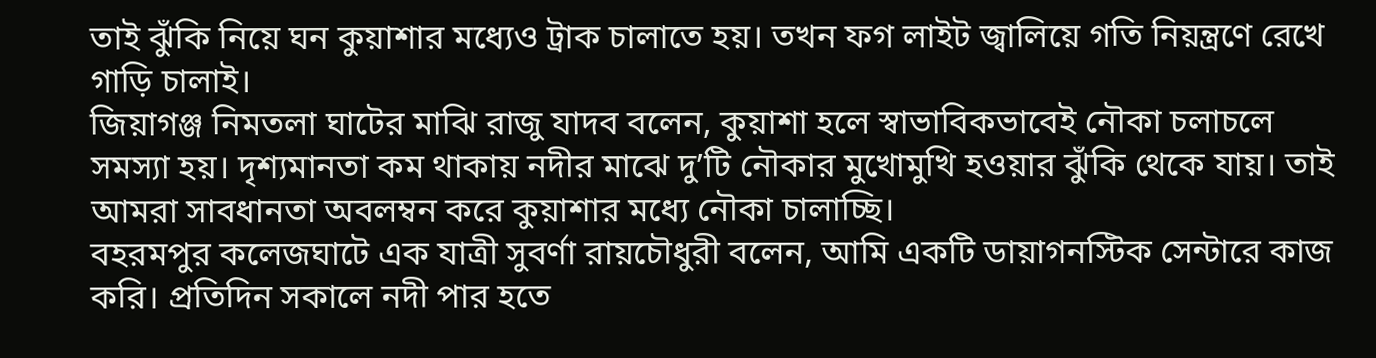তাই ঝুঁকি নিয়ে ঘন কুয়াশার মধ্যেও ট্রাক চালাতে হয়। তখন ফগ লাইট জ্বালিয়ে গতি নিয়ন্ত্রণে রেখে গাড়ি চালাই।
জিয়াগঞ্জ নিমতলা ঘাটের মাঝি রাজু যাদব বলেন, কুয়াশা হলে স্বাভাবিকভাবেই নৌকা চলাচলে সমস্যা হয়। দৃশ্যমানতা কম থাকায় নদীর মাঝে দু’টি নৌকার মুখোমুখি হওয়ার ঝুঁকি থেকে যায়। তাই আমরা সাবধানতা অবলম্বন করে কুয়াশার মধ্যে নৌকা চালাচ্ছি।
বহরমপুর কলেজঘাটে এক যাত্রী সুবর্ণা রায়চৌধুরী বলেন, আমি একটি ডায়াগনস্টিক সেন্টারে কাজ করি। প্রতিদিন সকালে নদী পার হতে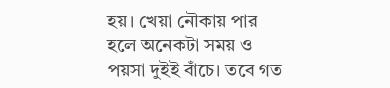হয়। খেয়া নৌকায় পার হলে অনেকটা সময় ও পয়সা দুইই বাঁচে। তবে গত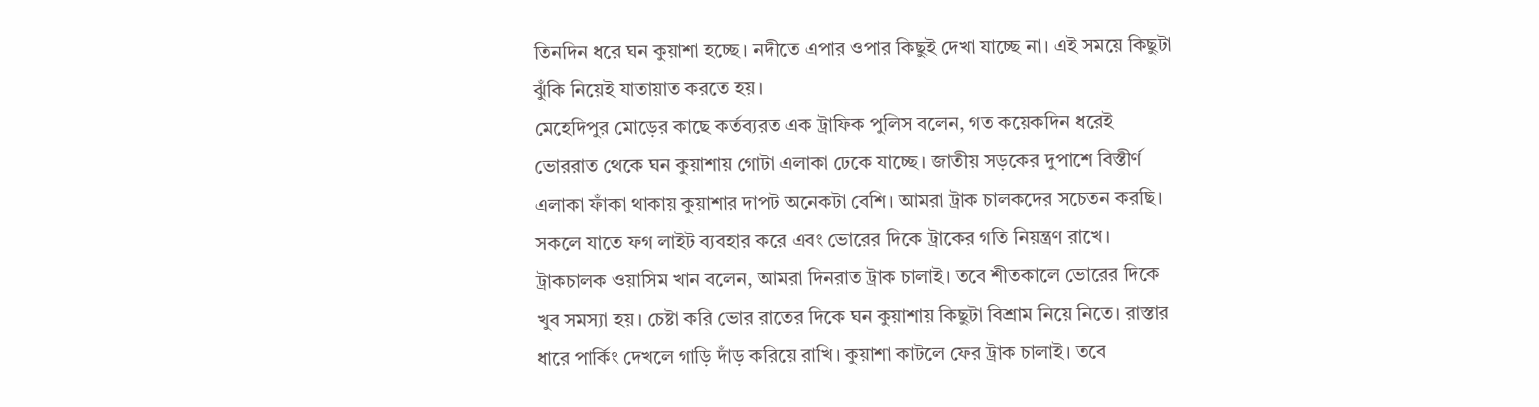তিনদিন ধরে ঘন কুয়াশা হচ্ছে। নদীতে এপার ওপার কিছুই দেখা যাচ্ছে না। এই সময়ে কিছুটা ঝুঁকি নিয়েই যাতায়াত করতে হয়।
মেহেদিপুর মোড়ের কাছে কর্তব্যরত এক ট্রাফিক পুলিস বলেন, গত কয়েকদিন ধরেই ভোররাত থেকে ঘন কুয়াশায় গোটা এলাকা ঢেকে যাচ্ছে। জাতীয় সড়কের দুপাশে বিস্তীর্ণ এলাকা ফাঁকা থাকায় কুয়াশার দাপট অনেকটা বেশি। আমরা ট্রাক চালকদের সচেতন করছি। সকলে যাতে ফগ লাইট ব্যবহার করে এবং ভোরের দিকে ট্রাকের গতি নিয়ন্ত্রণ রাখে।
ট্রাকচালক ওয়াসিম খান বলেন, আমরা দিনরাত ট্রাক চালাই। তবে শীতকালে ভোরের দিকে খুব সমস্যা হয়। চেষ্টা করি ভোর রাতের দিকে ঘন কুয়াশায় কিছুটা বিশ্রাম নিয়ে নিতে। রাস্তার ধারে পার্কিং দেখলে গাড়ি দাঁড় করিয়ে রাখি। কুয়াশা কাটলে ফের ট্রাক চালাই। তবে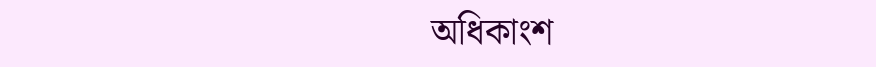অধিকাংশ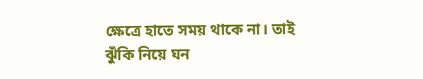ক্ষেত্রে হাতে সময় থাকে না। তাই ঝুঁকি নিয়ে ঘন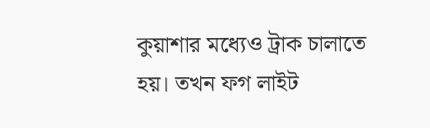কুয়াশার মধ্যেও ট্রাক চালাতে হয়। তখন ফগ লাইট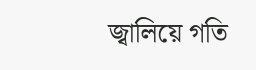জ্বালিয়ে গতি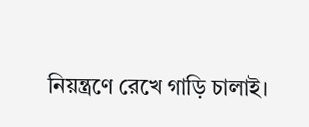নিয়ন্ত্রণে রেখে গাড়ি চালাই।